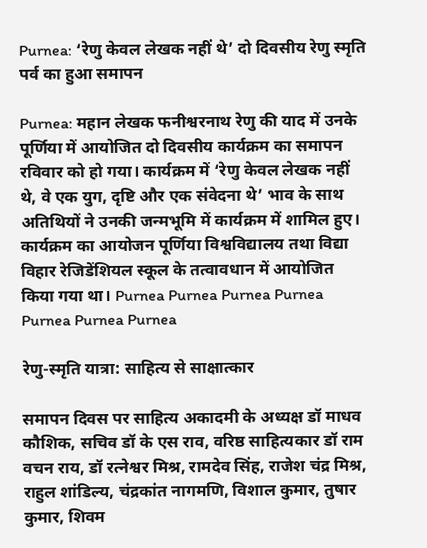Purnea: ‘रेणु केवल लेखक नहीं थे’ दो दिवसीय रेणु स्मृति पर्व का हुआ समापन

Purnea: महान लेखक फनीश्वरनाथ रेणु की याद में उनके पूर्णिया में आयोजित दो दिवसीय कार्यक्रम का समापन रविवार को हो गया। कार्यक्रम में ‘रेणु केवल लेखक नहीं थे, वे एक युग, दृष्टि और एक संवेदना थे’ भाव के साथ अतिथियों ने उनकी जन्मभूमि में कार्यक्रम में शामिल हुए। कार्यक्रम का आयोजन पूर्णिया विश्वविद्यालय तथा विद्या विहार रेजिडेंशियल स्कूल के तत्वावधान में आयोजित किया गया था। Purnea Purnea Purnea Purnea Purnea Purnea Purnea

रेणु-स्मृति यात्रा: साहित्य से साक्षात्कार

समापन दिवस पर साहित्य अकादमी के अध्यक्ष डॉ माधव कौशिक, सचिव डॉ के एस राव, वरिष्ठ साहित्यकार डॉ राम वचन राय, डॉ रत्नेश्वर मिश्र, रामदेव सिंह, राजेश चंद्र मिश्र, राहुल शांडिल्य, चंद्रकांत नागमणि, विशाल कुमार, तुषार कुमार, शिवम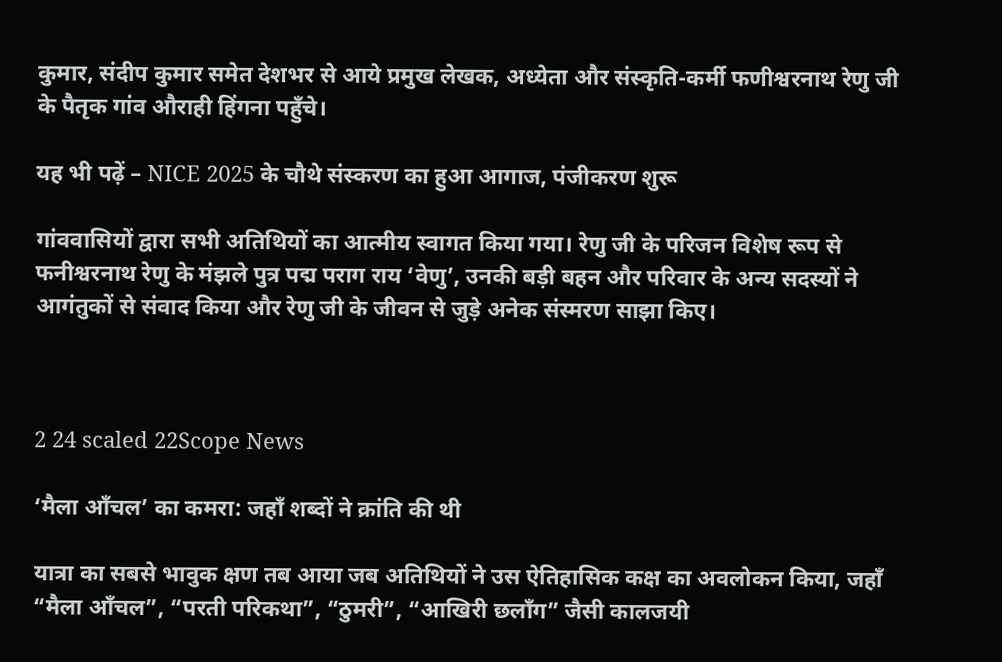कुमार, संदीप कुमार समेत देशभर से आये प्रमुख लेखक, अध्येता और संस्कृति-कर्मी फणीश्वरनाथ रेणु जी के पैतृक गांव औराही हिंगना पहुँचे।

यह भी पढ़ें – NICE 2025 के चौथे संस्करण का हुआ आगाज, पंजीकरण शुरू

गांववासियों द्वारा सभी अतिथियों का आत्मीय स्वागत किया गया। रेणु जी के परिजन विशेष रूप से फनीश्वरनाथ रेणु के मंझले पुत्र पद्म पराग राय ‘वेणु’, उनकी बड़ी बहन और परिवार के अन्य सदस्यों ने आगंतुकों से संवाद किया और रेणु जी के जीवन से जुड़े अनेक संस्मरण साझा किए।



2 24 scaled 22Scope News

‘मैला आँचल’ का कमरा: जहाँ शब्दों ने क्रांति की थी

यात्रा का सबसे भावुक क्षण तब आया जब अतिथियों ने उस ऐतिहासिक कक्ष का अवलोकन किया, जहाँ “मैला आँचल”, “परती परिकथा”, “ठुमरी”, “आखिरी छलाँग” जैसी कालजयी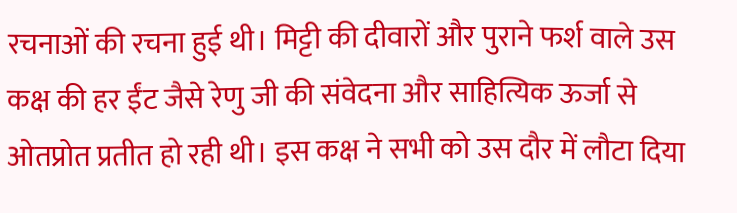रचनाओं की रचना हुई थी। मिट्टी की दीवारों और पुराने फर्श वाले उस कक्ष की हर ईंट जैसे रेणु जी की संवेदना और साहित्यिक ऊर्जा से ओतप्रोत प्रतीत हो रही थी। इस कक्ष ने सभी को उस दौर में लौटा दिया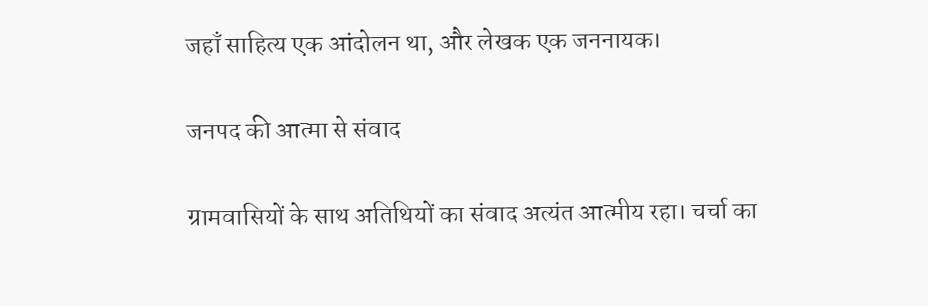जहाँ साहित्य एक आंदोलन था, और लेखक एक जननायक।

जनपद की आत्मा से संवाद

ग्रामवासियों के साथ अतिथियों का संवाद अत्यंत आत्मीय रहा। चर्चा का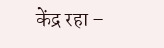केंद्र रहा –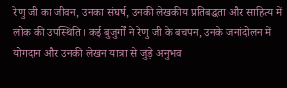रेणु जी का जीवन, उनका संघर्ष, उनकी लेखकीय प्रतिबद्धता और साहित्य में लोक की उपस्थिति। कई बुजुर्गों ने रेणु जी के बचपन, उनके जनांदोलन में योगदान और उनकी लेखन यात्रा से जुड़े अनुभव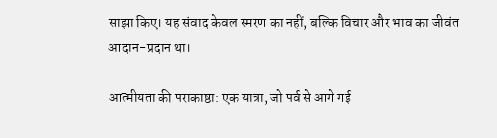साझा किए। यह संवाद केवल स्मरण का नहीं, बल्कि विचार और भाव का जीवंत आदान-प्रदान था।

आत्मीयता की पराकाष्ठा: एक यात्रा, जो पर्व से आगे गई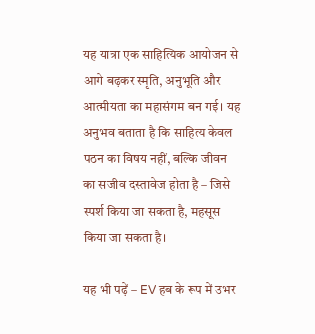यह यात्रा एक साहित्यिक आयोजन से आगे बढ़कर स्मृति, अनुभूति और आत्मीयता का महासंगम बन गई। यह अनुभव बताता है कि साहित्य केवल पठन का विषय नहीं, बल्कि जीवन का सजीव दस्तावेज होता है – जिसे स्पर्श किया जा सकता है, महसूस किया जा सकता है।

यह भी पढ़ें – EV हब के रूप में उभर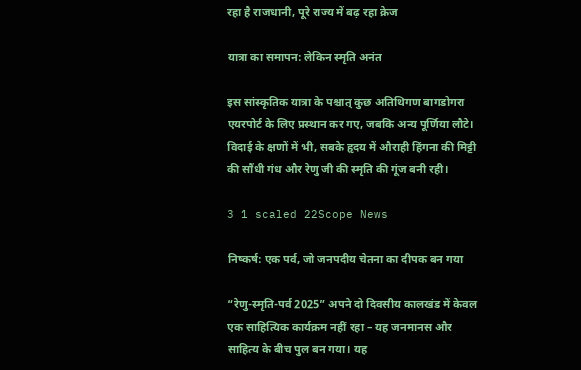रहा है राजधानी, पूरे राज्य में बढ़ रहा क्रेज

यात्रा का समापन: लेकिन स्मृति अनंत

इस सांस्कृतिक यात्रा के पश्चात् कुछ अतिथिगण बागडोगरा एयरपोर्ट के लिए प्रस्थान कर गए, जबकि अन्य पूर्णिया लौटे। विदाई के क्षणों में भी, सबके हृदय में औराही हिंगना की मिट्टी की सौंधी गंध और रेणु जी की स्मृति की गूंज बनी रही।

3 1 scaled 22Scope News

निष्कर्ष: एक पर्व, जो जनपदीय चेतना का दीपक बन गया

“रेणु-स्मृति-पर्व 2025” अपने दो दिवसीय कालखंड में केवल एक साहित्यिक कार्यक्रम नहीं रहा – यह जनमानस और साहित्य के बीच पुल बन गया। यह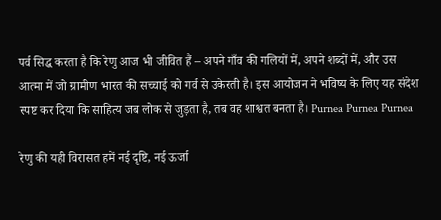पर्व सिद्ध करता है कि रेणु आज भी जीवित हैं – अपने गाँव की गलियों में, अपने शब्दों में, और उस आत्मा में जो ग्रामीण भारत की सच्चाई को गर्व से उकेरती है। इस आयोजन ने भविष्य के लिए यह संदेश स्पष्ट कर दिया कि साहित्य जब लोक से जुड़ता है, तब वह शाश्वत बनता है। Purnea Purnea Purnea

रेणु की यही विरासत हमें नई दृष्टि, नई ऊर्जा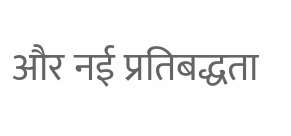और नई प्रतिबद्धता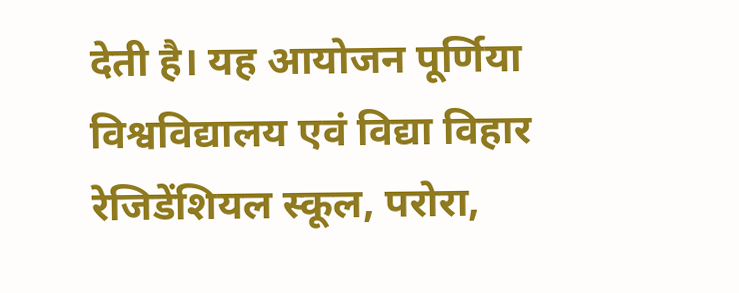देती है। यह आयोजन पूर्णिया विश्वविद्यालय एवं विद्या विहार रेजिडेंशियल स्कूल, परोरा,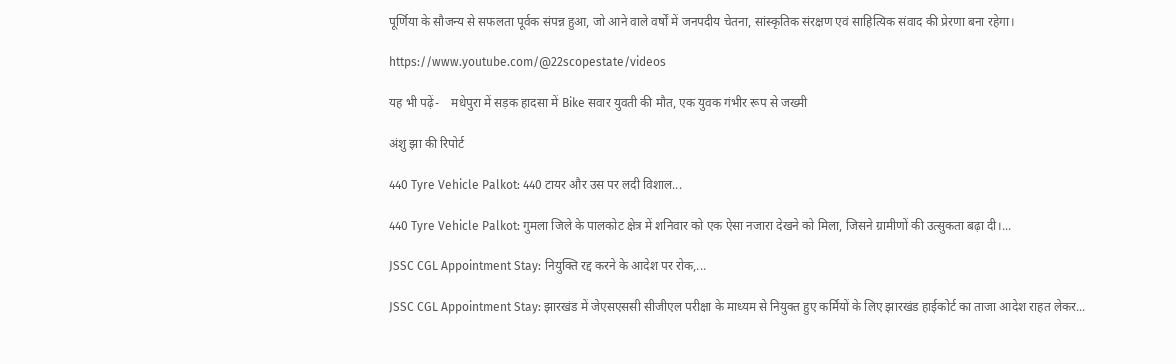पूर्णिया के सौजन्य से सफलता पूर्वक संपन्न हुआ, जो आने वाले वर्षों में जनपदीय चेतना, सांस्कृतिक संरक्षण एवं साहित्यिक संवाद की प्रेरणा बना रहेगा।

https://www.youtube.com/@22scopestate/videos

यह भी पढ़ें-    मधेपुरा में सड़क हादसा में Bike सवार युवती की मौत, एक युवक गंभीर रूप से जख्मी

अंशु झा की रिपोर्ट

440 Tyre Vehicle Palkot: 440 टायर और उस पर लदी विशाल...

440 Tyre Vehicle Palkot: गुमला जिले के पालकोट क्षेत्र में शनिवार को एक ऐसा नजारा देखने को मिला, जिसने ग्रामीणों की उत्सुकता बढ़ा दी।...

JSSC CGL Appointment Stay: नियुक्ति रद्द करने के आदेश पर रोक,...

JSSC CGL Appointment Stay: झारखंड में जेएसएससी सीजीएल परीक्षा के माध्यम से नियुक्त हुए कर्मियों के लिए झारखंड हाईकोर्ट का ताजा आदेश राहत लेकर...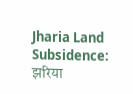Jharia Land Subsidence: झरिया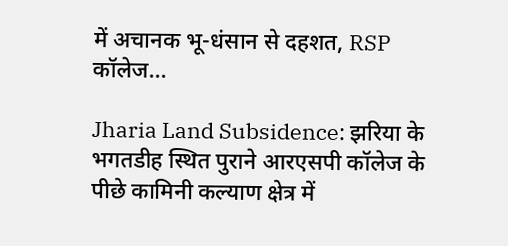में अचानक भू-धंसान से दहशत, RSP कॉलेज...

Jharia Land Subsidence: झरिया के भगतडीह स्थित पुराने आरएसपी कॉलेज के पीछे कामिनी कल्याण क्षेत्र में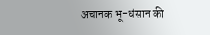अचानक भू-धंसान की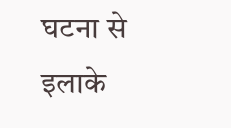घटना से इलाके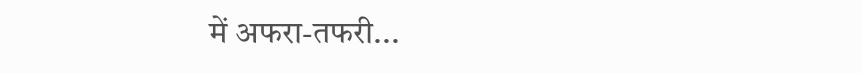में अफरा-तफरी...